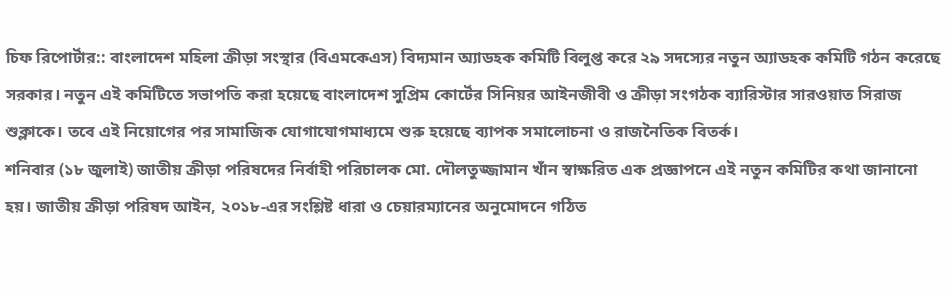চিফ রিপোর্টার:: বাংলাদেশ মহিলা ক্রীড়া সংস্থার (বিএমকেএস) বিদ্যমান অ্যাডহক কমিটি বিলুপ্ত করে ২৯ সদস্যের নতুন অ্যাডহক কমিটি গঠন করেছে সরকার। নতুন এই কমিটিতে সভাপতি করা হয়েছে বাংলাদেশ সুপ্রিম কোর্টের সিনিয়র আইনজীবী ও ক্রীড়া সংগঠক ব্যারিস্টার সারওয়াত সিরাজ শুক্লাকে। তবে এই নিয়োগের পর সামাজিক যোগাযোগমাধ্যমে শুরু হয়েছে ব্যাপক সমালোচনা ও রাজনৈতিক বিতর্ক।
শনিবার (১৮ জুলাই) জাতীয় ক্রীড়া পরিষদের নির্বাহী পরিচালক মো. দৌলতুজ্জামান খাঁন স্বাক্ষরিত এক প্রজ্ঞাপনে এই নতুন কমিটির কথা জানানো হয়। জাতীয় ক্রীড়া পরিষদ আইন, ২০১৮-এর সংশ্লিষ্ট ধারা ও চেয়ারম্যানের অনুমোদনে গঠিত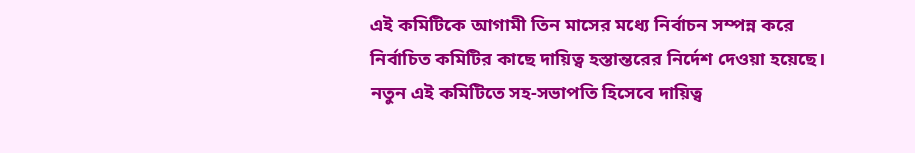এই কমিটিকে আগামী তিন মাসের মধ্যে নির্বাচন সম্পন্ন করে নির্বাচিত কমিটির কাছে দায়িত্ব হস্তান্তরের নির্দেশ দেওয়া হয়েছে।
নতুন এই কমিটিতে সহ-সভাপতি হিসেবে দায়িত্ব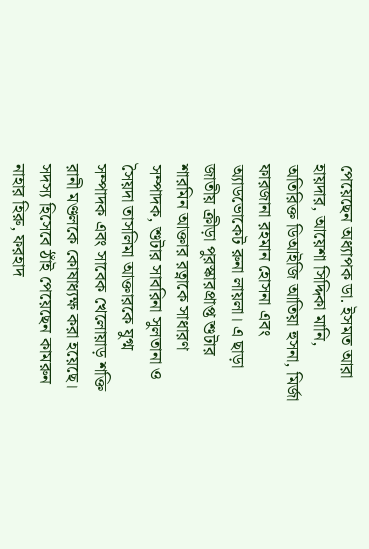পেয়েছেন অধ্যাপক ডা. ইসমত আরা হায়দার, আয়েশা সিদ্দিকা মানি, অতিরিক্ত ডিআইজি আতিয়া হুসনা, মির্জা ফারজানা রহমান হোসনা এবং অ্যাডভোকেট রুনা লায়লা। এ ছাড়া জাতীয় ক্রীড়া পুরস্কারপ্রাপ্ত শুটার শারমিন আক্তার রত্নাকে সাধারণ সম্পাদক, শুটার সাবরিনা সুলতানা ও সৈয়দা তাসলিমা আক্তারকে যুগ্ম সম্পাদক এবং সাবেক খেলোয়াড় শক্তি রানী মণ্ডলকে কোষাধ্যক্ষ করা হয়েছে। সদস্য হিসেবে ঠাঁই পেয়েছেন কামরুন নাহার হিরু, ফরহাদ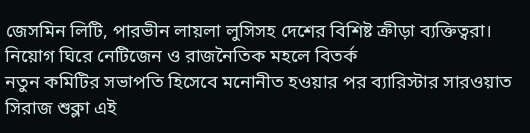জেসমিন লিটি, পারভীন লায়লা লুসিসহ দেশের বিশিষ্ট ক্রীড়া ব্যক্তিত্বরা।
নিয়োগ ঘিরে নেটিজেন ও রাজনৈতিক মহলে বিতর্ক
নতুন কমিটির সভাপতি হিসেবে মনোনীত হওয়ার পর ব্যারিস্টার সারওয়াত সিরাজ শুক্লা এই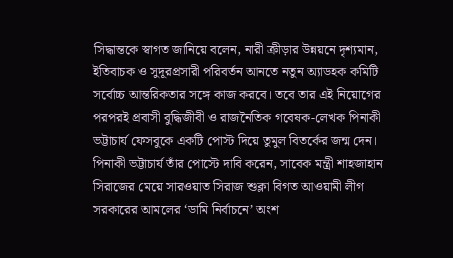সিদ্ধান্তকে স্বাগত জানিয়ে বলেন, নারী ক্রীড়ার উন্নয়নে দৃশ্যমান, ইতিবাচক ও সুদূরপ্রসারী পরিবর্তন আনতে নতুন অ্যাডহক কমিটি সর্বোচ্চ আন্তরিকতার সঙ্গে কাজ করবে। তবে তার এই নিয়োগের পরপরই প্রবাসী বুদ্ধিজীবী ও রাজনৈতিক গবেষক-লেখক পিনাকী ভট্টাচার্য ফেসবুকে একটি পোস্ট দিয়ে তুমুল বিতর্কের জন্ম দেন।
পিনাকী ভট্টাচার্য তাঁর পোস্টে দাবি করেন, সাবেক মন্ত্রী শাহজাহান সিরাজের মেয়ে সারওয়াত সিরাজ শুক্লা বিগত আওয়ামী লীগ সরকারের আমলের ‘ডামি নির্বাচনে’ অংশ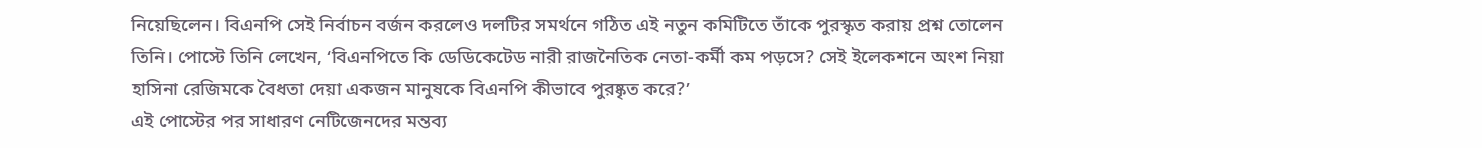নিয়েছিলেন। বিএনপি সেই নির্বাচন বর্জন করলেও দলটির সমর্থনে গঠিত এই নতুন কমিটিতে তাঁকে পুরস্কৃত করায় প্রশ্ন তোলেন তিনি। পোস্টে তিনি লেখেন, ‘বিএনপিতে কি ডেডিকেটেড নারী রাজনৈতিক নেতা-কর্মী কম পড়সে? সেই ইলেকশনে অংশ নিয়া হাসিনা রেজিমকে বৈধতা দেয়া একজন মানুষকে বিএনপি কীভাবে পুরষ্কৃত করে?’
এই পোস্টের পর সাধারণ নেটিজেনদের মন্তব্য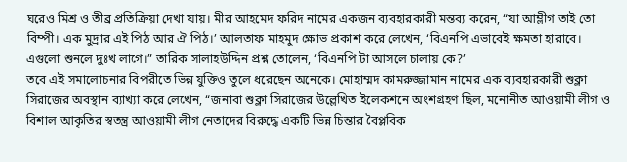ঘরেও মিশ্র ও তীব্র প্রতিক্রিয়া দেখা যায়। মীর আহমেদ ফরিদ নামের একজন ব্যবহারকারী মন্তব্য করেন, “যা আম্লীগ তাই তো বিম্পী। এক মুদ্রার এই পিঠ আর ঐ পিঠ।’ আলতাফ মাহমুদ ক্ষোভ প্রকাশ করে লেখেন, ‘বিএনপি এভাবেই ক্ষমতা হারাবে। এগুলো শুনলে দুঃখ লাগে।” তারিক সালাহউদ্দিন প্রশ্ন তোলেন, ‘বিএনপি টা আসলে চালায় কে?’
তবে এই সমালোচনার বিপরীতে ভিন্ন যুক্তিও তুলে ধরেছেন অনেকে। মোহাম্মদ কামরুজ্জামান নামের এক ব্যবহারকারী শুক্লা সিরাজের অবস্থান ব্যাখ্যা করে লেখেন, “জনাবা শুক্লা সিরাজের উল্লেখিত ইলেকশনে অংশগ্রহণ ছিল, মনোনীত আওয়ামী লীগ ও বিশাল আকৃতির স্বতন্ত্র আওয়ামী লীগ নেতাদের বিরুদ্ধে একটি ভিন্ন চিন্তার বৈপ্লবিক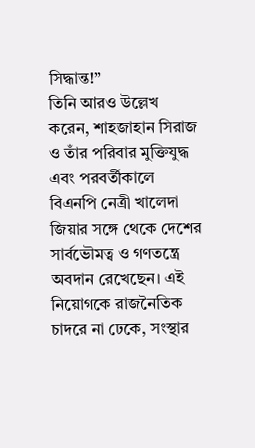সিদ্ধান্ত!”
তিনি আরও উল্লেখ করেন, শাহজাহান সিরাজ ও তাঁর পরিবার মুক্তিযুদ্ধ এবং পরবর্তীকালে বিএনপি নেত্রী খালেদা জিয়ার সঙ্গে থেকে দেশের সার্বভৌমত্ব ও গণতন্ত্রে অবদান রেখেছেন। এই নিয়োগকে রাজনৈতিক চাদরে না ঢেকে, সংস্থার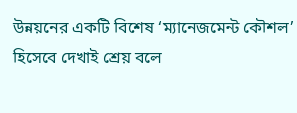উন্নয়নের একটি বিশেষ ‘ম্যানেজমেন্ট কৌশল’ হিসেবে দেখাই শ্রেয় বলে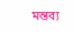মন্তব্য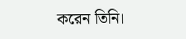করেন তিনি।